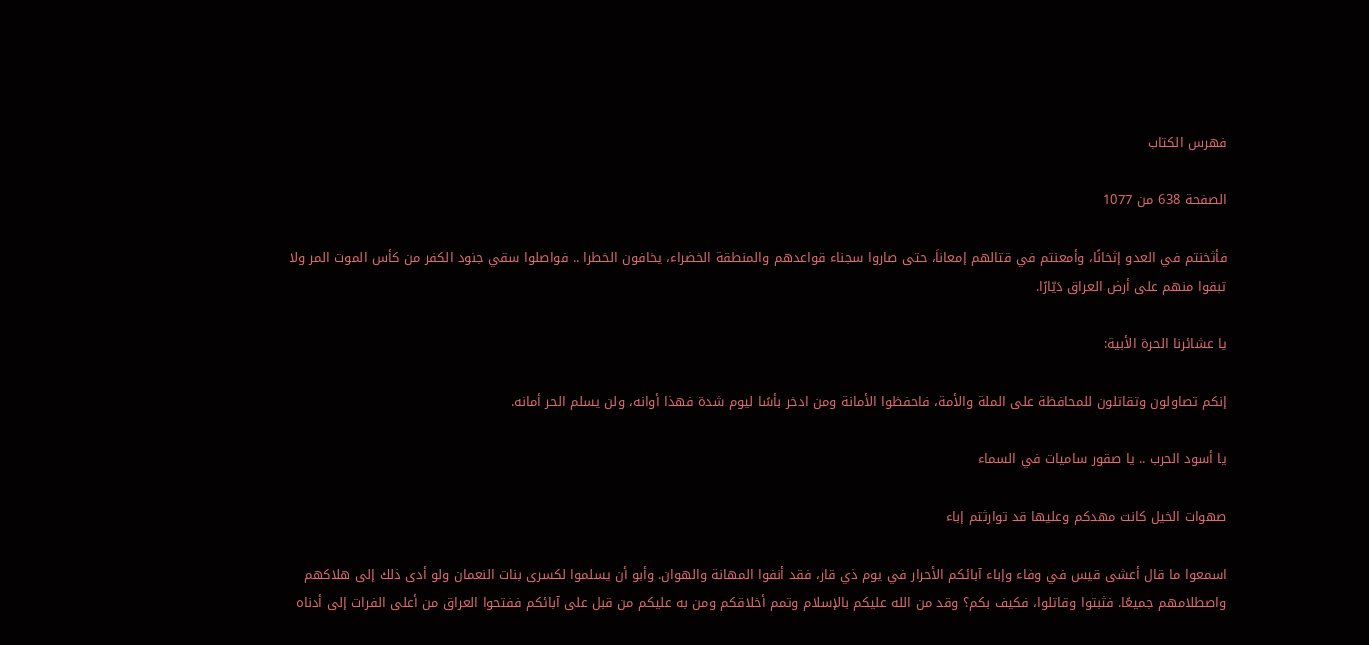فهرس الكتاب

الصفحة 638 من 1077

فأثخنتم في العدو إثخانًا، وأمعنتم في قتالهم إمعاناَ، حتى صاروا سجناء قواعدهم والمنطقة الخضراء، يخافون الخطرا .. فواصلوا سقي جنود الكفر من كأس الموت المر ولا تبقوا منهم على أرض العراق دَيّارًا.

يا عشائرنا الحرة الأبية:

إنكم تصاولون وتقاتلون للمحافظة على الملة والأمة، فاحفظوا الأمانة ومن ادخر بأسًا ليوم شدة فهذا أوانه، ولن يسلم الحر أمانه.

يا أسود الحرب .. يا صقور ساميات في السماء

صهوات الخيل كانت مهدكم وعليها قد توارثتم إباء

اسمعوا ما قال أعشى قيس في وفاء وإباء آبائكم الأحرار في يوم ذي قار، فقد أنفوا المهانة والهوان. وأبو أن يسلموا لكسرى بنات النعمان ولو أدى ذلك إلى هلاكهم واصطلامهم جميعًا. فثبتوا وقاتلوا، فكيف بكم؟ وقد من الله عليكم بالإسلام وتمم أخلاقكم ومن به عليكم من قبل على آبائكم ففتحوا العراق من أعلى الفرات إلى أدناه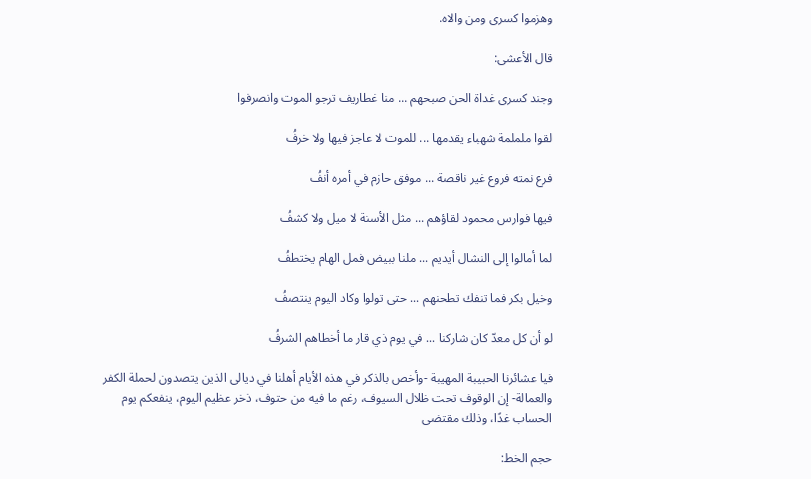وهزموا كسرى ومن والاه.

قال الأعشى:

وجند كسرى غداة الحن صبحهم ... منا غطاريف ترجو الموت وانصرفوا

لقوا ململمة شهباء يقدمها ... للموت لا عاجز فيها ولا خرفُ

فرع نمته فروع غير ناقصة ... موفق حازم في أمره أنفُ

فيها فوارس محمود لقاؤهم ... مثل الأسنة لا ميل ولا كشفُ

لما أمالوا إلى النشال أيديم ... ملنا ببيض فمل الهام يختطفُ

وخيل بكر فما تنفك تطحنهم ... حتى تولوا وكاد اليوم ينتصفُ

لو أن كل معدّ كان شاركنا ... في يوم ذي قار ما أخطاهم الشرفُ

فيا عشائرنا الحبيبة المهيبة -وأخص بالذكر في هذه الأيام أهلنا في ديالى الذين يتصدون لحملة الكفر والعمالة- إن الوقوف تحت ظلال السيوف، رغم ما فيه من حتوف، ذخر عظيم اليوم، ينفعكم يوم الحساب غدًا، وذلك مقتضى

حجم الخط: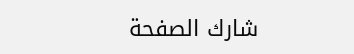شارك الصفحة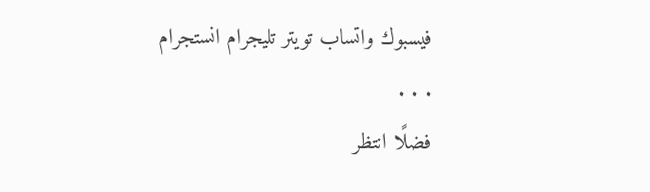فيسبوك واتساب تويتر تليجرام انستجرام
. . .
فضلًا انتظر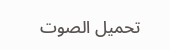تحميل الصوت